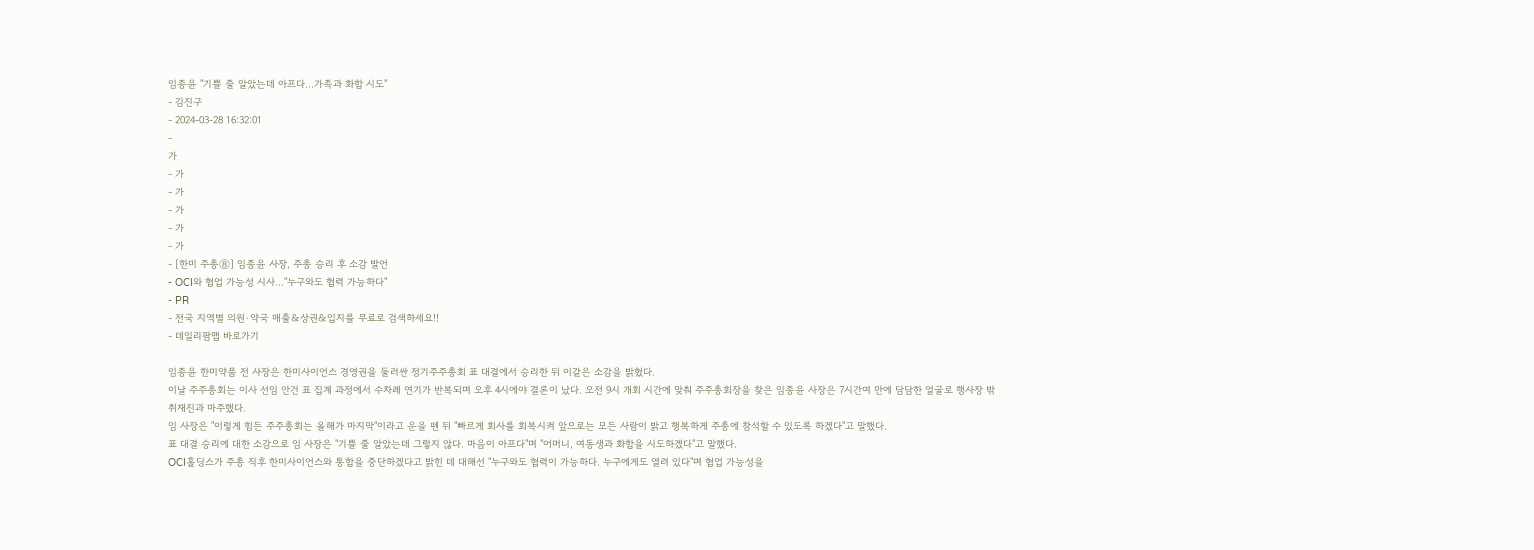임종윤 "기쁠 줄 알았는데 아프다…가족과 화합 시도"
- 김진구
- 2024-03-28 16:32:01
-
가
- 가
- 가
- 가
- 가
- 가
- [한미 주총⑧] 임종윤 사장, 주총 승리 후 소감 발언
- OCI와 협업 가능성 시사…"누구와도 협력 가능하다"
- PR
- 전국 지역별 의원·약국 매출&상권&입지를 무료로 검색하세요!!
- 데일리팜맵 바로가기

임종윤 한미약품 전 사장은 한미사이언스 경영권을 둘러싼 정기주주총회 표 대결에서 승리한 뒤 이같은 소감을 밝혔다.
이날 주주총회는 이사 선임 안건 표 집계 과정에서 수차례 연기가 반복되며 오후 4시에야 결론이 났다. 오전 9시 개회 시간에 맞춰 주주총회장을 찾은 임종윤 사장은 7시간여 만에 담담한 얼굴로 행사장 밖 취재진과 마주했다.
임 사장은 "이렇게 힘든 주주총회는 올해가 마지막"이라고 운을 뗀 뒤 "빠르게 회사를 회복시켜 앞으로는 모든 사람이 밝고 행복하게 주총에 참석할 수 있도록 하겠다"고 말했다.
표 대결 승리에 대한 소감으로 임 사장은 "기쁠 줄 알았는데 그렇지 않다. 마음이 아프다"며 "어머니, 여동생과 화합을 시도하겠다"고 말했다.
OCI홀딩스가 주총 직후 한미사이언스와 통합을 중단하겠다고 밝힌 데 대해선 "누구와도 협력이 가능하다. 누구에게도 열려 있다"며 협업 가능성을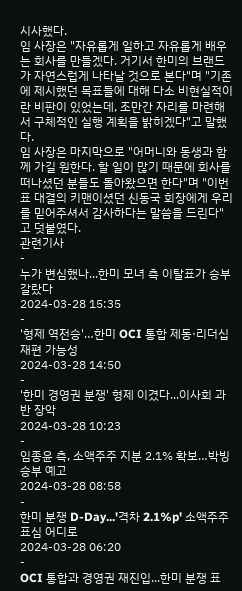시사했다.
임 사장은 "자유롭게 일하고 자유롭게 배우는 회사를 만들겠다. 거기서 한미의 브랜드가 자연스럽게 나타날 것으로 본다"며 "기존에 제시했던 목표들에 대해 다소 비현실적이란 비판이 있었는데, 조만간 자리를 마련해서 구체적인 실행 계획을 밝히겠다"고 말했다.
임 사장은 마지막으로 "어머니와 동생과 함께 가길 원한다. 할 일이 많기 때문에 회사를 떠나셨던 분들도 돌아왔으면 한다"며 "이번 표 대결의 키맨이셨던 신동국 회장에게 우리를 믿어주셔서 감사하다는 말씀을 드린다"고 덧붙였다.
관련기사
-
누가 변심했나...한미 모녀 측 이탈표가 승부 갈랐다
2024-03-28 15:35
-
'형제 역전승'…한미 OCI 통합 제동·리더십 재편 가능성
2024-03-28 14:50
-
'한미 경영권 분쟁' 형제 이겼다...이사회 과반 장악
2024-03-28 10:23
-
임종윤 측, 소액주주 지분 2.1% 확보…박빙 승부 예고
2024-03-28 08:58
-
한미 분쟁 D-Day...'격차 2.1%p' 소액주주 표심 어디로
2024-03-28 06:20
-
OCI 통합과 경영권 재진입...한미 분쟁 표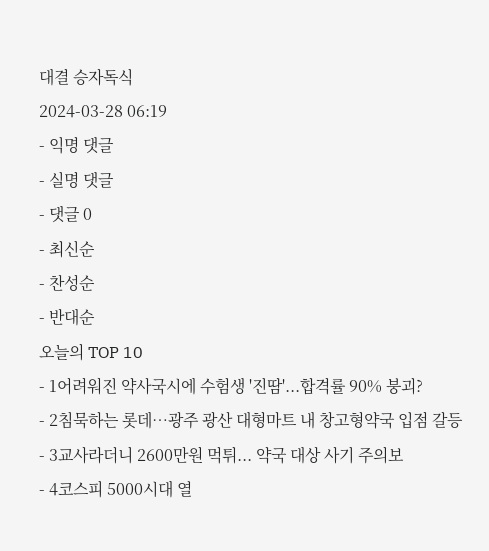대결 승자독식
2024-03-28 06:19
- 익명 댓글
- 실명 댓글
- 댓글 0
- 최신순
- 찬성순
- 반대순
오늘의 TOP 10
- 1어려워진 약사국시에 수험생 '진땀'...합격률 90% 붕괴?
- 2침묵하는 롯데…광주 광산 대형마트 내 창고형약국 입점 갈등
- 3교사라더니 2600만원 먹튀... 약국 대상 사기 주의보
- 4코스피 5000시대 열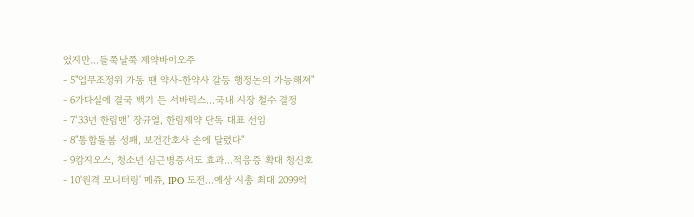었지만...들쭉날쭉 제약바이오주
- 5"업무조정위 가동 땐 약사-한약사 갈등 행정논의 가능해져"
- 6가다실에 결국 백기 든 서바릭스…국내 시장 철수 결정
- 7‘33년 한림맨’ 장규열, 한림제약 단독 대표 선임
- 8"통합돌봄 성패, 보건간호사 손에 달렸다"
- 9캄지오스, 청소년 심근병증서도 효과...적응증 확대 청신호
- 10'원격 모니터링' 메쥬, IPO 도전…예상 시총 최대 2099억